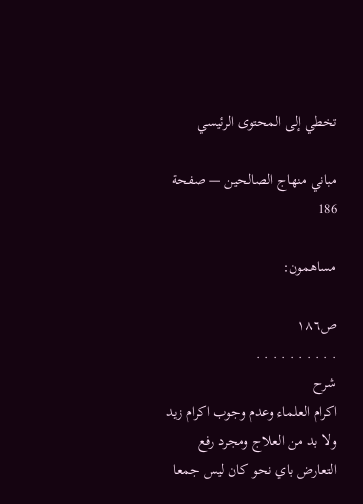تخطي إلى المحتوى الرئيسي

مباني منهاج الصالحين — صفحة 186

مساهمون:

ص١٨٦
. . . . . . . . . .
شرح
اكرام العلماء وعدم وجوب اكرام زيد ولا بد من العلاج ومجرد رفع التعارض باي نحو كان ليس جمعا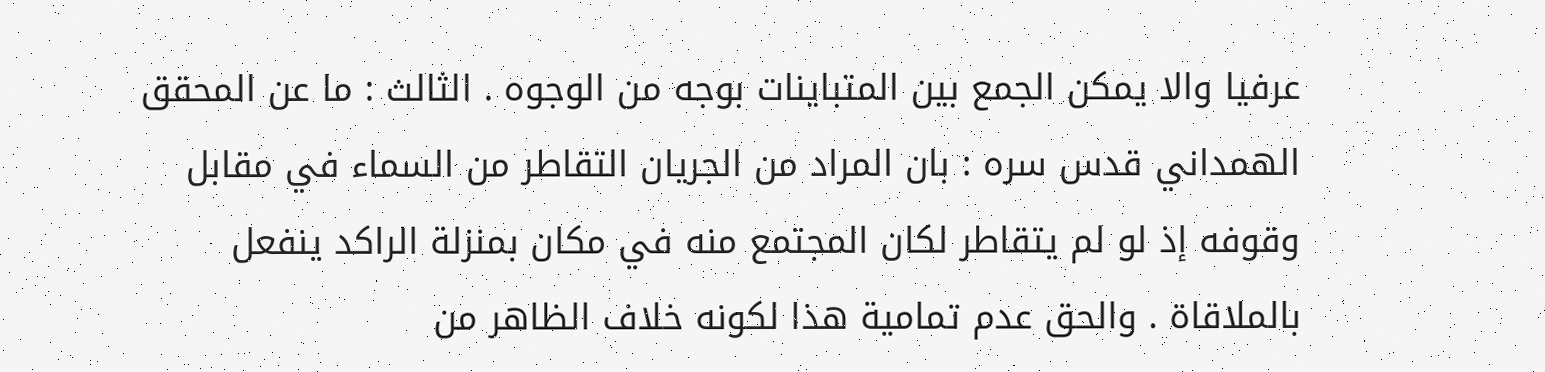عرفيا والا يمكن الجمع بين المتباينات بوجه من الوجوه . الثالث : ما عن المحقق الهمداني قدس سره : بان المراد من الجريان التقاطر من السماء في مقابل وقوفه إذ لو لم يتقاطر لكان المجتمع منه في مكان بمنزلة الراكد ينفعل بالملاقاة . والحق عدم تمامية هذا لكونه خلاف الظاهر من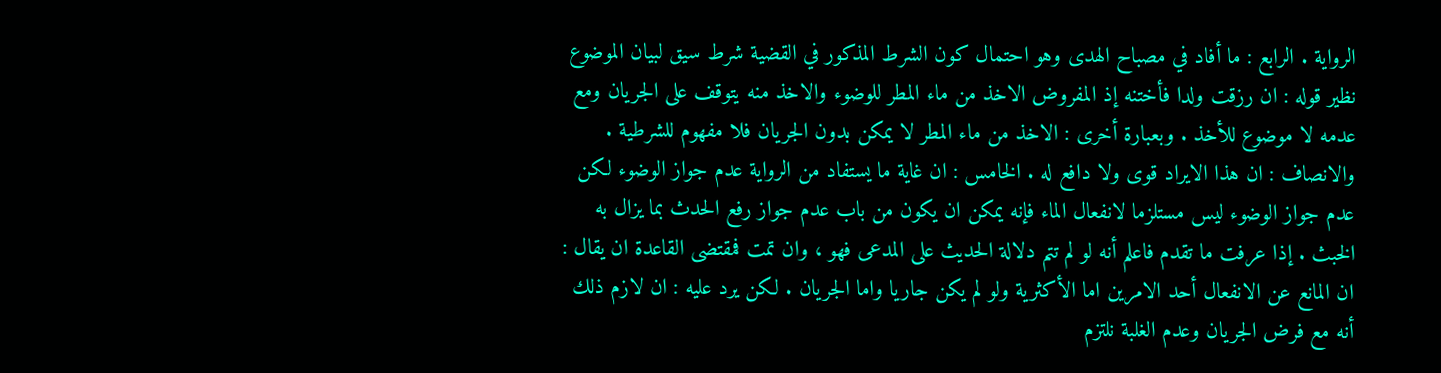الرواية . الرابع : ما أفاد في مصباح الهدى وهو احتمال كون الشرط المذكور في القضية شرط سيق لبيان الموضوع نظير قوله : ان رزقت ولدا فأختنه إذ المفروض الاخذ من ماء المطر للوضوء والاخذ منه يتوقف على الجريان ومع عدمه لا موضوع للأخذ . وبعبارة أخرى : الاخذ من ماء المطر لا يمكن بدون الجريان فلا مفهوم للشرطية . والانصاف : ان هذا الايراد قوى ولا دافع له . الخامس : ان غاية ما يستفاد من الرواية عدم جواز الوضوء لكن عدم جواز الوضوء ليس مستلزما لانفعال الماء فإنه يمكن ان يكون من باب عدم جواز رفع الحدث بما يزال به الخبث . إذا عرفت ما تقدم فاعلم أنه لو لم تتم دلالة الحديث على المدعى فهو ، وان تمت فمقتضى القاعدة ان يقال : ان المانع عن الانفعال أحد الامرين اما الأكثرية ولو لم يكن جاريا واما الجريان . لكن يرد عليه : ان لازم ذلك أنه مع فرض الجريان وعدم الغلبة نلتزم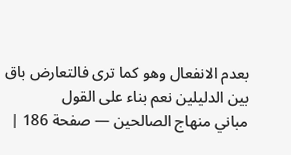بعدم الانفعال وهو كما ترى فالتعارض باق بين الدليلين نعم بناء على القول
مباني منهاج الصالحين — صفحة 186 |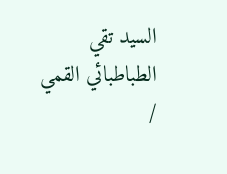السيد تقي الطباطبائي القمي /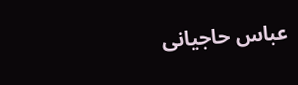عباس حاجيانى